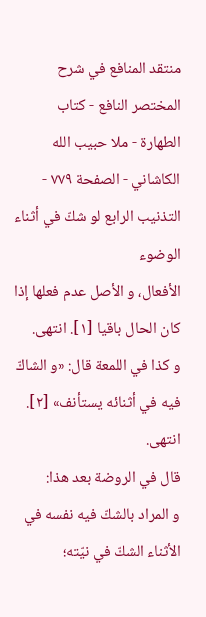منتقد المنافع في شرح المختصر النافع - كتاب الطهارة - ملا حبيب الله الكاشاني - الصفحة ٧٧٩ - التذنيب الرابع لو شكّ في أثناء الوضوء
الأفعال، و الأصل عدم فعلها إذا كان الحال باقيا [١]. انتهى.
و كذا في اللمعة قال: «و الشاكّ فيه في أثنائه يستأنف» [٢]. انتهى.
قال في الروضة بعد هذا:
و المراد بالشكّ فيه نفسه في الأثناء الشكّ في نيّته؛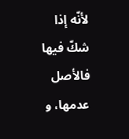لأنّه إذا شكّ فيها فالأصل عدمها، و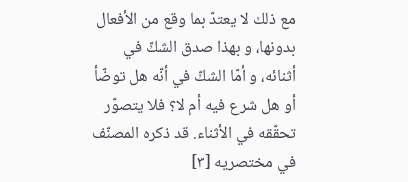مع ذلك لا يعتدّ بما وقع من الأفعال بدونها، و بهذا صدق الشكّ في أثنائه، و أمّا الشكّ في أنّه هل توضّأ أو هل شرع فيه أم لا؟ فلا يتصوّر تحقّقه في الأثناء. قد ذكره المصنّف في مختصريه [٣]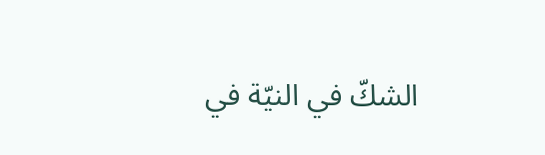الشكّ في النيّة في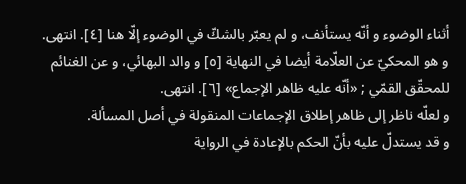أثناء الوضوء و أنّه يستأنف، و لم يعبّر بالشكّ في الوضوء إلّا هنا [٤]. انتهى.
و هو المحكيّ عن العلّامة أيضا في النهاية [٥] و والد البهائي، و عن الغنائم للمحقّق القمّي ; «أنّه عليه ظاهر الإجماع» [٦]. انتهى.
و لعلّه ناظر إلى ظاهر إطلاق الإجماعات المنقولة في أصل المسألة.
و قد يستدلّ عليه بأنّ الحكم بالإعادة في الرواية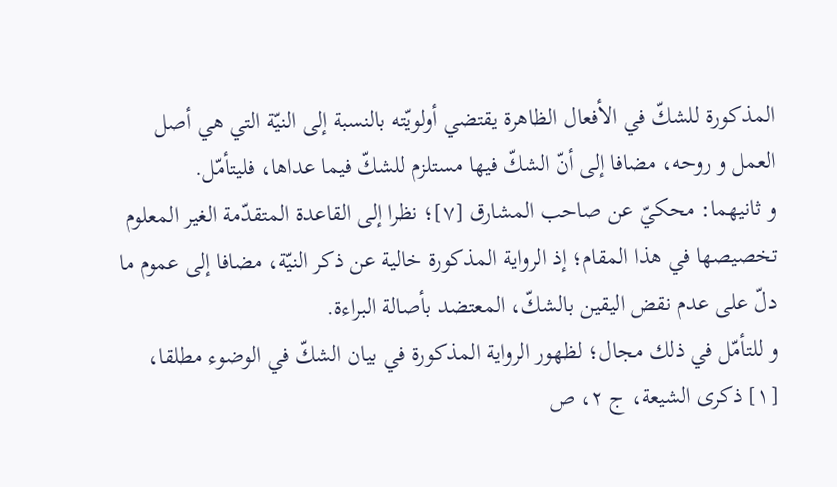المذكورة للشكّ في الأفعال الظاهرة يقتضي أولويّته بالنسبة إلى النيّة التي هي أصل العمل و روحه، مضافا إلى أنّ الشكّ فيها مستلزم للشكّ فيما عداها، فليتأمّل.
و ثانيهما: محكيّ عن صاحب المشارق [٧]؛ نظرا إلى القاعدة المتقدّمة الغير المعلوم تخصيصها في هذا المقام؛ إذ الرواية المذكورة خالية عن ذكر النيّة، مضافا إلى عموم ما دلّ على عدم نقض اليقين بالشكّ، المعتضد بأصالة البراءة.
و للتأمّل في ذلك مجال؛ لظهور الرواية المذكورة في بيان الشكّ في الوضوء مطلقا،
[١] ذكرى الشيعة، ج ٢، ص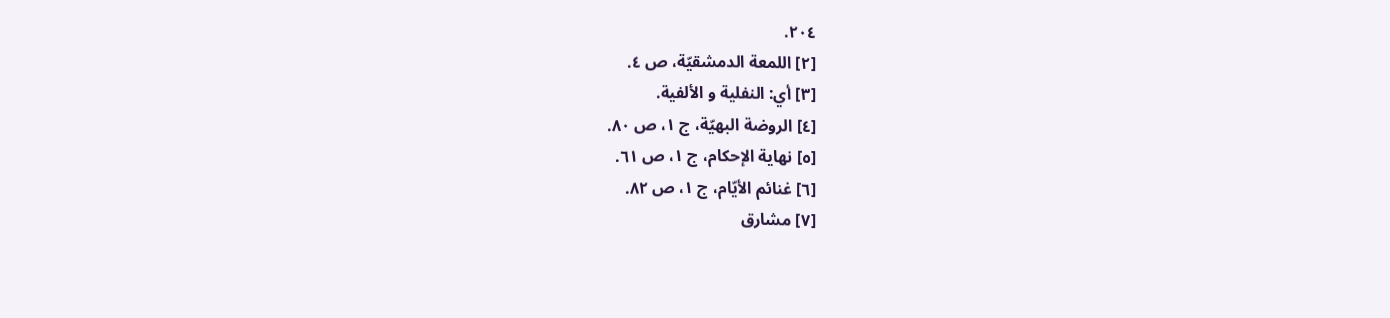٢٠٤.
[٢] اللمعة الدمشقيّة، ص ٤.
[٣] أي: النفلية و الألفية.
[٤] الروضة البهيّة، ج ١، ص ٨٠.
[٥] نهاية الإحكام، ج ١، ص ٦١.
[٦] غنائم الأيّام، ج ١، ص ٨٢.
[٧] مشارق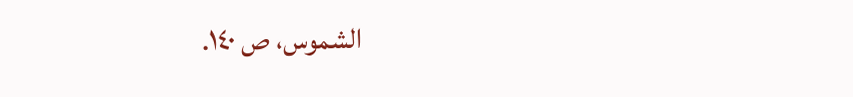الشموس، ص ١٤٠.